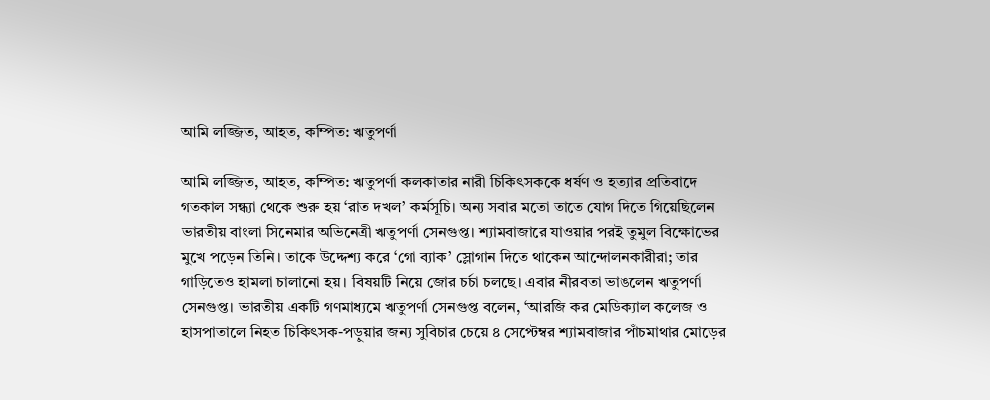আমি লজ্জিত, আহত, কম্পিত: ঋতুপর্ণা

আমি লজ্জিত, আহত, কম্পিত: ঋতুপর্ণা কলকাতার নারী চিকিৎসককে ধর্ষণ ও হত্যার প্রতিবাদে গতকাল সন্ধ্যা থেকে শুরু হয় ‘রাত দখল’ কর্মসূচি। অন্য সবার মতো তাতে যোগ দিতে গিয়েছিলেন ভারতীয় বাংলা সিনেমার অভিনেত্রী ঋতুপর্ণা সেনগুপ্ত। শ্যামবাজারে যাওয়ার পরই তুমুল বিক্ষোভের মুখে পড়েন তিনি। তাকে উদ্দেশ্য করে ‘গো ব্যাক’ স্লোগান দিতে থাকেন আন্দোলনকারীরা; তার গাড়িতেও হামলা চালানো হয়। বিষয়টি নিয়ে জোর চর্চা চলছে। এবার নীরবতা ভাঙলেন ঋতুপর্ণা সেনগুপ্ত। ভারতীয় একটি গণমাধ্যমে ঋতুপর্ণা সেনগুপ্ত বলেন, ‘আরজি কর মেডিক্যাল কলেজ ও হাসপাতালে নিহত চিকিৎসক-পড়ুয়ার জন্য সুবিচার চেয়ে ৪ সেপ্টেম্বর শ্যামবাজার পাঁচমাথার মোড়ের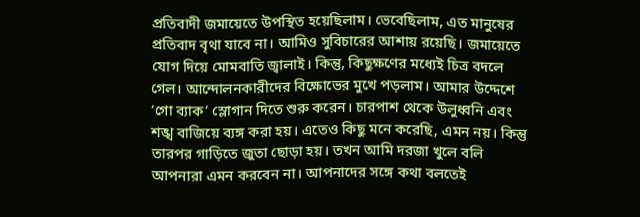প্রতিবাদী জমায়েতে উপস্থিত হয়েছিলাম। ভেবেছিলাম, এত মানুষের প্রতিবাদ বৃথা যাবে না। আমিও সুবিচারের আশায় রয়েছি। জমায়েতে যোগ দিয়ে মোমবাতি জ্বালাই। কিন্তু, কিছুক্ষণের মধ্যেই চিত্র বদলে গেল। আন্দোলনকারীদের বিক্ষোভের মুখে পড়লাম। আমার উদ্দেশে ‘গো ব্যাক’ স্লোগান দিতে শুরু করেন। চারপাশ থেকে উলুধ্বনি এবং শঙ্খ বাজিয়ে ব্যঙ্গ করা হয়। এতেও কিছু মনে করেছি, এমন নয়। কিন্তু তারপর গাড়িতে জুতা ছোড়া হয়। তখন আমি দরজা খুলে বলি আপনারা এমন করবেন না। আপনাদের সঙ্গে কথা বলতেই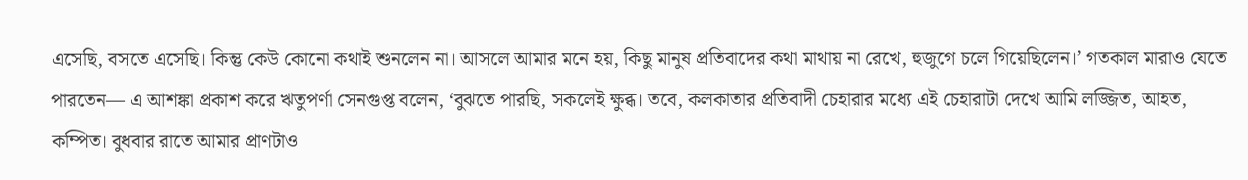এসেছি, বসতে এসেছি। কিন্তু কেউ কোনো কথাই শুনলেন না। আসলে আমার মনে হয়, কিছু মানুষ প্রতিবাদের কথা মাথায় না রেখে, হুজুগে চলে গিয়েছিলেন।’ গতকাল মারাও যেতে পারতেন— এ আশঙ্কা প্রকাশ করে ঋতুপর্ণা সেনগুপ্ত বলেন, ‘বুঝতে পারছি, সকলেই ক্ষুব্ধ। তবে, কলকাতার প্রতিবাদী চেহারার মধ্যে এই চেহারাটা দেখে আমি লজ্জিত, আহত, কম্পিত। বুধবার রাতে আমার প্রাণটাও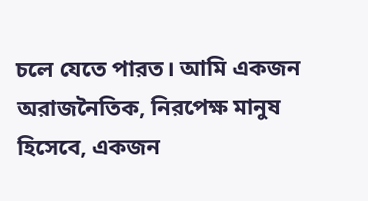চলে যেতে পারত। আমি একজন অরাজনৈতিক, নিরপেক্ষ মানুষ হিসেবে, একজন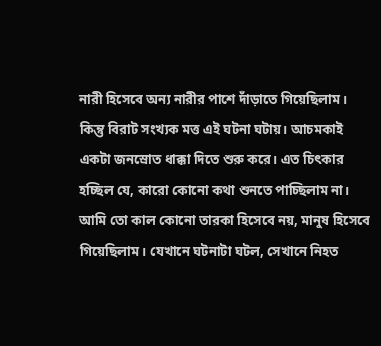নারী হিসেবে অন্য নারীর পাশে দাঁড়াতে গিয়েছিলাম। কিন্তু বিরাট সংখ্যক মত্ত এই ঘটনা ঘটায়। আচমকাই একটা জনস্রোত ধাক্কা দিতে শুরু করে। এত চিৎকার হচ্ছিল যে, কারো কোনো কথা শুনতে পাচ্ছিলাম না। আমি তো কাল কোনো তারকা হিসেবে নয়, মানুষ হিসেবে গিয়েছিলাম। যেখানে ঘটনাটা ঘটল, সেখানে নিহত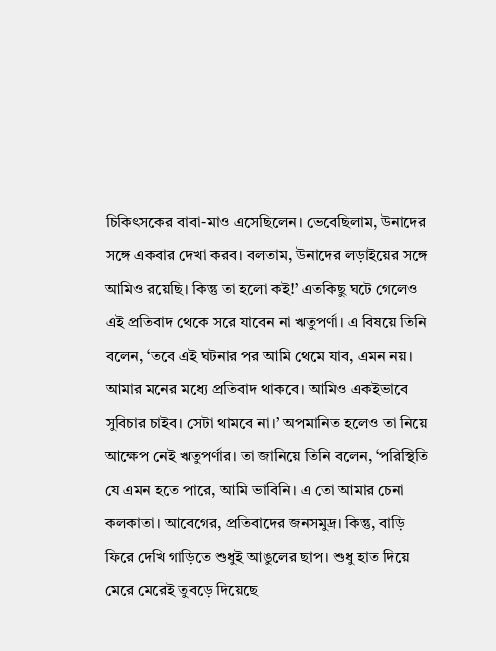চিকিৎসকের বাবা-মাও এসেছিলেন। ভেবেছিলাম, উনাদের সঙ্গে একবার দেখা করব। বলতাম, উনাদের লড়াইয়ের সঙ্গে আমিও রয়েছি। কিন্তু তা হলো কই!’ এতকিছু ঘটে গেলেও এই প্রতিবাদ থেকে সরে যাবেন না ঋতুপর্ণা। এ বিষয়ে তিনি বলেন, ‘তবে এই ঘটনার পর আমি থেমে যাব, এমন নয়। আমার মনের মধ্যে প্রতিবাদ থাকবে। আমিও একইভাবে সুবিচার চাইব। সেটা থামবে না।’ অপমানিত হলেও তা নিয়ে আক্ষেপ নেই ঋতুপর্ণার। তা জানিয়ে তিনি বলেন, ‘পরিস্থিতি যে এমন হতে পারে, আমি ভাবিনি। এ তো আমার চেনা কলকাতা। আবেগের, প্রতিবাদের জনসমুদ্র। কিন্তু, বাড়ি ফিরে দেখি গাড়িতে শুধুই আঙুলের ছাপ। শুধু হাত দিয়ে মেরে মেরেই তুবড়ে দিয়েছে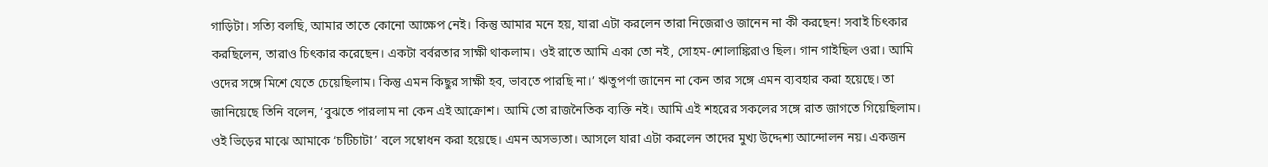গাড়িটা। সত্যি বলছি, আমার তাতে কোনো আক্ষেপ নেই। কিন্তু আমার মনে হয়, যারা এটা করলেন তারা নিজেরাও জানেন না কী করছেন! সবাই চিৎকার করছিলেন, তারাও চিৎকার করেছেন। একটা বর্বরতার সাক্ষী থাকলাম। ওই রাতে আমি একা তো নই, সোহম-শোলাঙ্কিরাও ছিল। গান গাইছিল ওরা। আমি ওদের সঙ্গে মিশে যেতে চেয়েছিলাম। কিন্তু এমন কিছুর সাক্ষী হব, ভাবতে পারছি না।’ ঋতুপর্ণা জানেন না কেন তার সঙ্গে এমন ব্যবহার করা হয়েছে। তা জানিয়েছে তিনি বলেন, ‘বুঝতে পারলাম না কেন এই আক্রোশ। আমি তো রাজনৈতিক ব্যক্তি নই। আমি এই শহরের সকলের সঙ্গে রাত জাগতে গিয়েছিলাম। ওই ভিড়ের মাঝে আমাকে ‘চটিচাটা’ বলে সম্বোধন করা হয়েছে। এমন অসভ্যতা। আসলে যারা এটা করলেন তাদের মুখ্য উদ্দেশ্য আন্দোলন নয়। একজন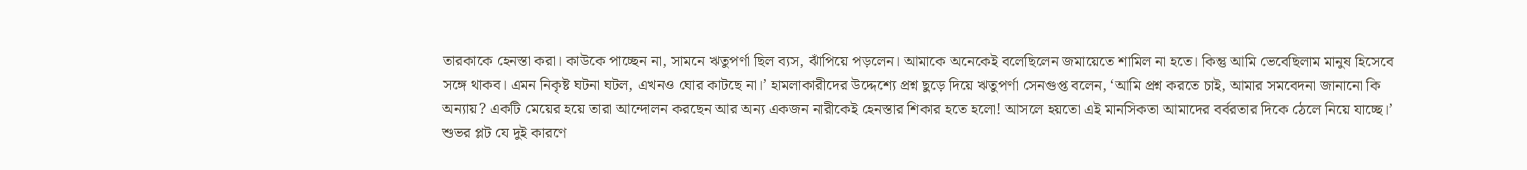তারকাকে হেনস্তা করা। কাউকে পাচ্ছেন না, সামনে ঋতুপর্ণা ছিল ব্যস, ঝাঁপিয়ে পড়লেন। আমাকে অনেকেই বলেছিলেন জমায়েতে শামিল না হতে। কিন্তু আমি ভেবেছিলাম মানুষ হিসেবে সঙ্গে থাকব। এমন নিকৃষ্ট ঘটনা ঘটল, এখনও ঘোর কাটছে না।’ হামলাকারীদের উদ্দেশ্যে প্রশ্ন ছুড়ে দিয়ে ঋতুপর্ণা সেনগুপ্ত বলেন, ‘আমি প্রশ্ন করতে চাই, আমার সমবেদনা জানানো কি অন্যায়? একটি মেয়ের হয়ে তারা আন্দোলন করছেন আর অন্য একজন নারীকেই হেনস্তার শিকার হতে হলো! আসলে হয়তো এই মানসিকতা আমাদের বর্বরতার দিকে ঠেলে নিয়ে যাচ্ছে।’
শুভর প্লট যে দুই কারণে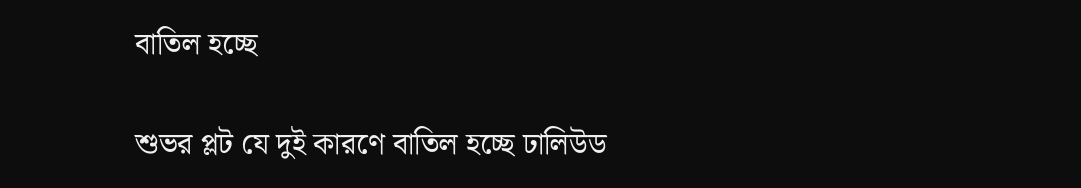বাতিল হচ্ছে

শুভর প্লট যে দুই কারণে বাতিল হচ্ছে ঢালিউড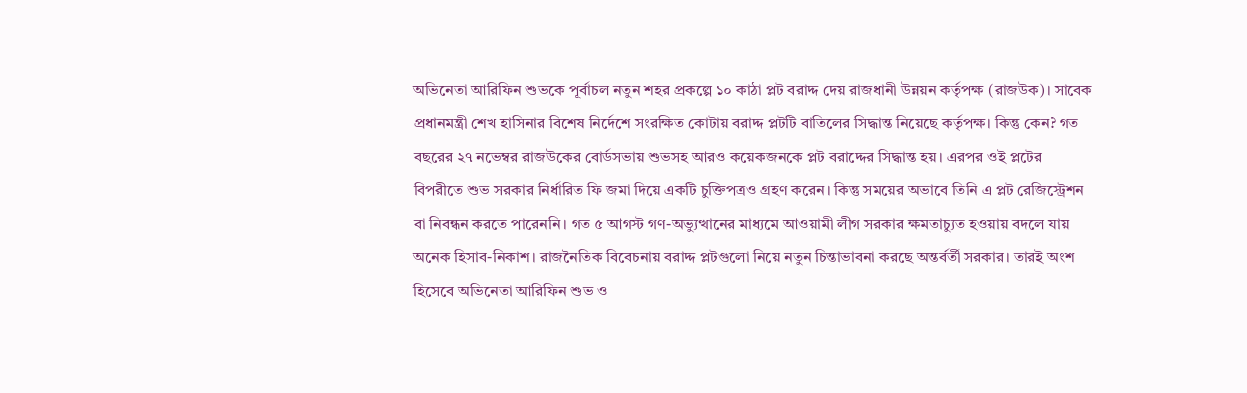অভিনেতা আরিফিন শুভকে পূর্বাচল নতুন শহর প্রকল্পে ১০ কাঠা প্লট বরাদ্দ দেয় রাজধানী উন্নয়ন কর্তৃপক্ষ (রাজউক)। সাবেক প্রধানমন্ত্রী শেখ হাসিনার বিশেষ নির্দেশে সংরক্ষিত কোটায় বরাদ্দ প্লটটি বাতিলের সিদ্ধান্ত নিয়েছে কর্তৃপক্ষ। কিন্তু কেন? গত বছরের ২৭ নভেম্বর রাজউকের বোর্ডসভায় শুভসহ আরও কয়েকজনকে প্লট বরাদ্দের সিদ্ধান্ত হয়। এরপর ওই প্লটের বিপরীতে শুভ সরকার নির্ধারিত ফি জমা দিয়ে একটি চুক্তিপত্রও গ্রহণ করেন। কিন্তু সময়ের অভাবে তিনি এ প্লট রেজিস্ট্রেশন বা নিবন্ধন করতে পারেননি। গত ৫ আগস্ট গণ-অভ্যুত্থানের মাধ্যমে আওয়ামী লীগ সরকার ক্ষমতাচ্যুত হওয়ায় বদলে যায় অনেক হিসাব-নিকাশ। রাজনৈতিক বিবেচনায় বরাদ্দ প্লটগুলো নিয়ে নতুন চিন্তাভাবনা করছে অন্তর্বর্তী সরকার। তারই অংশ হিসেবে অভিনেতা আরিফিন শুভ ও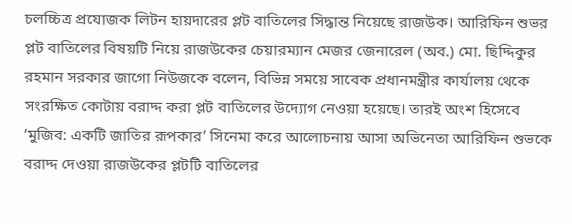চলচ্চিত্র প্রযোজক লিটন হায়দারের প্লট বাতিলের সিদ্ধান্ত নিয়েছে রাজউক। আরিফিন শুভর প্লট বাতিলের বিষয়টি নিয়ে রাজউকের চেয়ারম্যান মেজর জেনারেল (অব.) মো. ছিদ্দিকুর রহমান সরকার জাগো নিউজকে বলেন, বিভিন্ন সময়ে সাবেক প্রধানমন্ত্রীর কার্যালয় থেকে সংরক্ষিত কোটায় বরাদ্দ করা প্লট বাতিলের উদ্যোগ নেওয়া হয়েছে। তারই অংশ হিসেবে ‘মুজিব: একটি জাতির রূপকার’ সিনেমা করে আলোচনায় আসা অভিনেতা আরিফিন শুভকে বরাদ্দ দেওয়া রাজউকের প্লটটি বাতিলের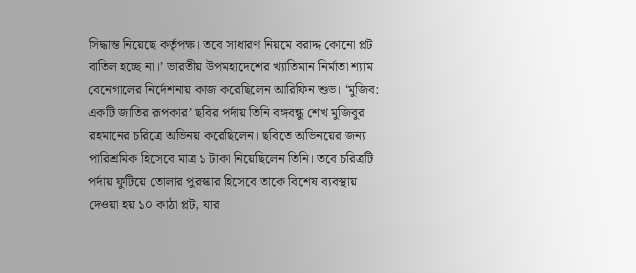সিদ্ধান্ত নিয়েছে কর্তৃপক্ষ। তবে সাধারণ নিয়মে বরাদ্দ কোনো প্লট বাতিল হচ্ছে না।’ ভারতীয় উপমহাদেশের খ্যাতিমান নির্মাতা শ্যাম বেনেগালের নির্দেশনায় কাজ করেছিলেন আরিফিন শুভ। ‘মুজিব: একটি জাতির রূপকার’ ছবির পর্দায় তিনি বঙ্গবন্ধু শেখ মুজিবুর রহমানের চরিত্রে অভিনয় করেছিলেন। ছবিতে অভিনয়ের জন্য পারিশ্রমিক হিসেবে মাত্র ১ টাকা নিয়েছিলেন তিনি। তবে চরিত্রটি পর্দায় ফুটিয়ে তোলার পুরস্কার হিসেবে তাকে বিশেষ ব্যবস্থায় দেওয়া হয় ১০ কাঠা প্লট, যার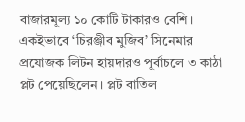বাজারমূল্য ১০ কোটি টাকারও বেশি। একইভাবে ‘চিরঞ্জীব মুজিব’ সিনেমার প্রযোজক লিটন হায়দারও পূর্বাচলে ৩ কাঠা প্লট পেয়েছিলেন। প্লট বাতিল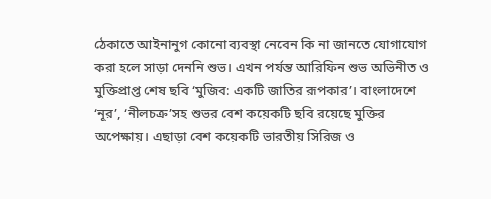ঠেকাতে আইনানুগ কোনো ব্যবস্থা নেবেন কি না জানতে যোগাযোগ করা হলে সাড়া দেননি শুভ। এখন পর্যন্ত আরিফিন শুভ অভিনীত ও মুক্তিপ্রাপ্ত শেষ ছবি ‘মুজিব: একটি জাতির রূপকার’। বাংলাদেশে ‘নূর’, ‘নীলচক্র’সহ শুভর বেশ কয়েকটি ছবি রয়েছে মুক্তির অপেক্ষায়। এছাড়া বেশ কয়েকটি ভারতীয় সিরিজ ও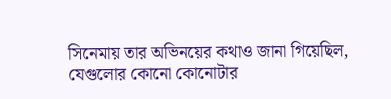সিনেমায় তার অভিনয়ের কথাও জানা গিয়েছিল, যেগুলোর কোনো কোনোটার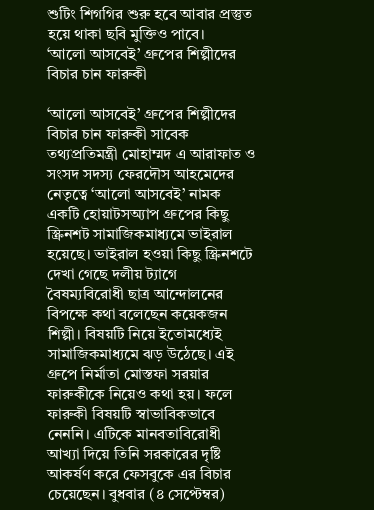শুটিং শিগগির শুরু হবে আবার প্রস্তুত হয়ে থাকা ছবি মুক্তিও পাবে।
‘আলো আসবেই’ গ্রুপের শিল্পীদের বিচার চান ফারুকী

‘আলো আসবেই’ গ্রুপের শিল্পীদের বিচার চান ফারুকী সাবেক তথ্যপ্রতিমন্ত্রী মোহাম্মদ এ আরাফাত ও সংসদ সদস্য ফেরদৌস আহমেদের নেতৃত্বে ‘আলো আসবেই’ নামক একটি হোয়াটসঅ্যাপ গ্রুপের কিছু স্ক্রিনশট সামাজিকমাধ্যমে ভাইরাল হয়েছে। ভাইরাল হওয়া কিছু স্ক্রিনশটে দেখা গেছে দলীয় ট্যাগে বৈষম্যবিরোধী ছাত্র আন্দোলনের বিপক্ষে কথা বলেছেন কয়েকজন শিল্পী। বিষয়টি নিয়ে ইতোমধ্যেই সামাজিকমাধ্যমে ঝড় উঠেছে। এই গ্রুপে নির্মাতা মোস্তফা সরয়ার ফারুকীকে নিয়েও কথা হয়। ফলে ফারুকী বিষয়টি স্বাভাবিকভাবে নেননি। এটিকে মানবতাবিরোধী আখ্যা দিয়ে তিনি সরকারের দৃষ্টি আকর্ষণ করে ফেসবুকে এর বিচার চেয়েছেন। বুধবার (৪ সেপ্টেম্বর)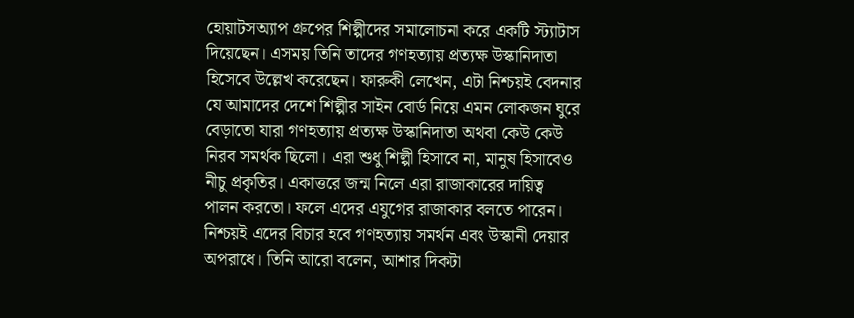হোয়াটসঅ্যাপ গ্রুপের শিল্পীদের সমালোচনা করে একটি স্ট্যাটাস দিয়েছেন। এসময় তিনি তাদের গণহত্যায় প্রত্যক্ষ উস্কানিদাতা হিসেবে উল্লেখ করেছেন। ফারুকী লেখেন, এটা নিশ্চয়ই বেদনার যে আমাদের দেশে শিল্পীর সাইন বোর্ড নিয়ে এমন লোকজন ঘুরে বেড়াতো যারা গণহত্যায় প্রত্যক্ষ উস্কানিদাতা অথবা কেউ কেউ নিরব সমর্থক ছিলো। এরা শুধু শিল্পী হিসাবে না, মানুষ হিসাবেও নীচু প্রকৃতির। একাত্তরে জন্ম নিলে এরা রাজাকারের দায়িত্ব পালন করতো। ফলে এদের এযুগের রাজাকার বলতে পারেন। নিশ্চয়ই এদের বিচার হবে গণহত্যায় সমর্থন এবং উস্কানী দেয়ার অপরাধে। তিনি আরো বলেন, আশার দিকটা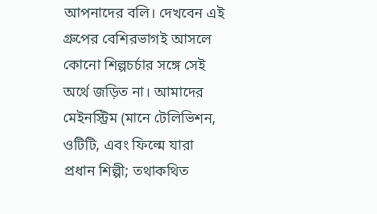আপনাদের বলি। দেখবেন এই গ্রুপের বেশিরভাগই আসলে কোনো শিল্পচর্চার সঙ্গে সেই অর্থে জড়িত না। আমাদের মেইনস্ট্রিম (মানে টেলিভিশন, ওটিটি, এবং ফিল্মে যারা প্রধান শিল্পী; তথাকথিত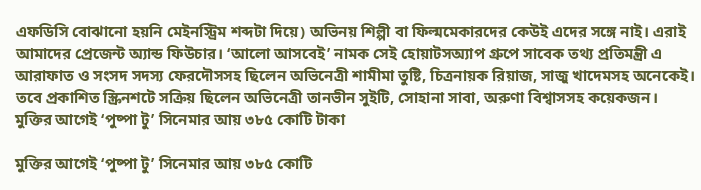এফডিসি বোঝানো হয়নি মেইনস্ট্রিম শব্দটা দিয়ে) অভিনয় শিল্পী বা ফিল্মমেকারদের কেউই এদের সঙ্গে নাই। এরাই আমাদের প্রেজেন্ট অ্যান্ড ফিউচার। ‘আলো আসবেই’ নামক সেই হোয়াটসঅ্যাপ গ্রুপে সাবেক তথ্য প্রতিমন্ত্রী এ আরাফাত ও সংসদ সদস্য ফেরদৌসসহ ছিলেন অভিনেত্রী শামীমা তুষ্টি, চিত্রনায়ক রিয়াজ, সাজু খাদেমসহ অনেকেই। তবে প্রকাশিত স্ক্রিনশটে সক্রিয় ছিলেন অভিনেত্রী তানভীন সুইটি, সোহানা সাবা, অরুণা বিশ্বাসসহ কয়েকজন।
মুক্তির আগেই ‘পুষ্পা টু’ সিনেমার আয় ৩৮৫ কোটি টাকা

মুক্তির আগেই ‘পুষ্পা টু’ সিনেমার আয় ৩৮৫ কোটি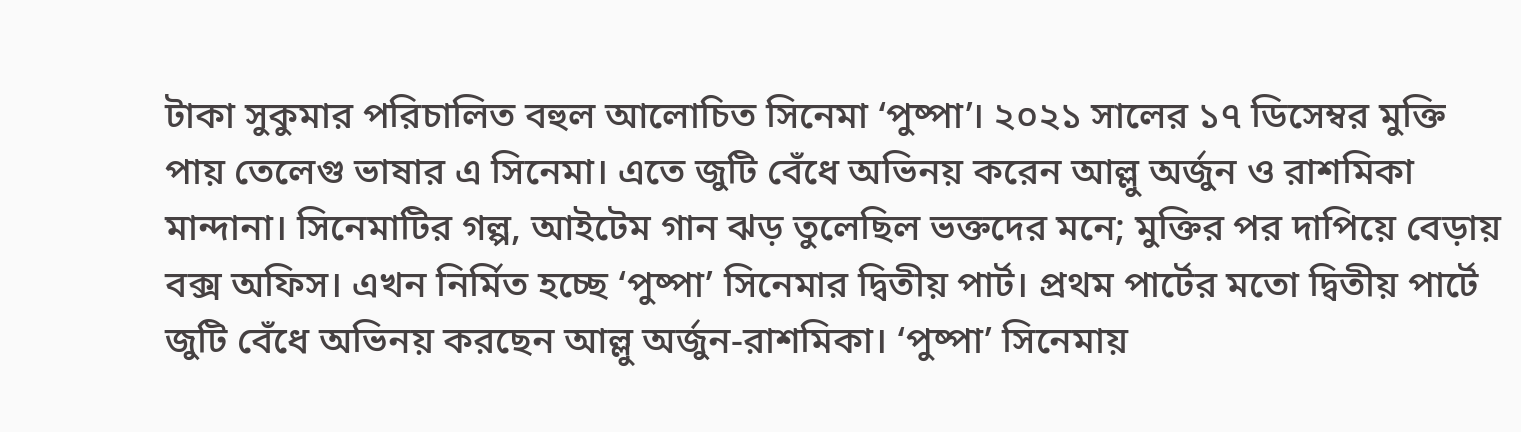টাকা সুকুমার পরিচালিত বহুল আলোচিত সিনেমা ‘পুষ্পা’। ২০২১ সালের ১৭ ডিসেম্বর মুক্তি পায় তেলেগু ভাষার এ সিনেমা। এতে জুটি বেঁধে অভিনয় করেন আল্লু অর্জুন ও রাশমিকা মান্দানা। সিনেমাটির গল্প, আইটেম গান ঝড় তুলেছিল ভক্তদের মনে; মুক্তির পর দাপিয়ে বেড়ায় বক্স অফিস। এখন নির্মিত হচ্ছে ‘পুষ্পা’ সিনেমার দ্বিতীয় পার্ট। প্রথম পার্টের মতো দ্বিতীয় পার্টে জুটি বেঁধে অভিনয় করছেন আল্লু অর্জুন-রাশমিকা। ‘পুষ্পা’ সিনেমায়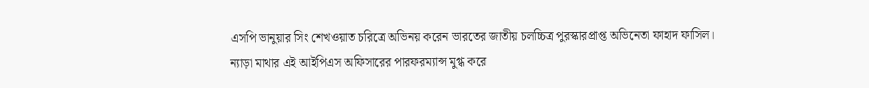এসপি ভানুয়ার সিং শেখওয়াত চরিত্রে অভিনয় করেন ভারতের জাতীয় চলচ্চিত্র পুরস্কারপ্রাপ্ত অভিনেতা ফাহাদ ফাসিল। ন্যাড়া মাথার এই আইপিএস অফিসারের পারফরম্যান্স মুগ্ধ করে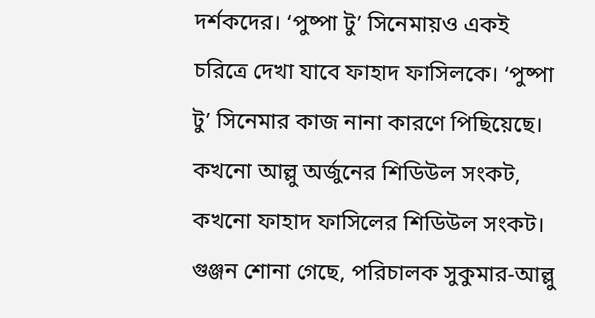দর্শকদের। ‘পুষ্পা টু’ সিনেমায়ও একই চরিত্রে দেখা যাবে ফাহাদ ফাসিলকে। ‘পুষ্পা টু’ সিনেমার কাজ নানা কারণে পিছিয়েছে। কখনো আল্লু অর্জুনের শিডিউল সংকট, কখনো ফাহাদ ফাসিলের শিডিউল সংকট। গুঞ্জন শোনা গেছে, পরিচালক সুকুমার-আল্লু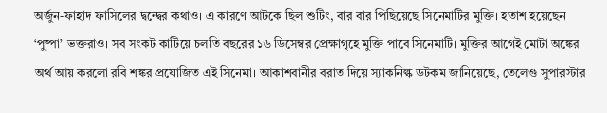অর্জুন-ফাহাদ ফাসিলের দ্বন্দ্বের কথাও। এ কারণে আটকে ছিল শুটিং, বার বার পিছিয়েছে সিনেমাটির মুক্তি। হতাশ হয়েছেন ‘পুষ্পা’ ভক্তরাও। সব সংকট কাটিয়ে চলতি বছরের ১৬ ডিসেম্বর প্রেক্ষাগৃহে মুক্তি পাবে সিনেমাটি। মুক্তির আগেই মোটা অঙ্কের অর্থ আয় করলো রবি শঙ্কর প্রযোজিত এই সিনেমা। আকাশবানীর বরাত দিয়ে স্যাকনিল্ক ডটকম জানিয়েছে, তেলেগু সুপারস্টার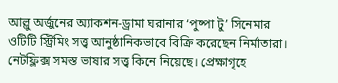আল্লু অর্জুনের অ্যাকশন-ড্রামা ঘরানার ‘পুষ্পা টু’ সিনেমার ওটিটি স্ট্রিমিং সত্ত্ব আনুষ্ঠানিকভাবে বিক্রি করেছেন নির্মাতারা। নেটফ্লিক্স সমস্ত ভাষার সত্ত্ব কিনে নিয়েছে। প্রেক্ষাগৃহে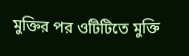মুক্তির পর ওটিটিতে মুক্তি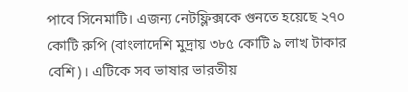পাবে সিনেমাটি। এজন্য নেটফ্লিক্সকে গুনতে হয়েছে ২৭০ কোটি রুপি (বাংলাদেশি মুদ্রায় ৩৮৫ কোটি ৯ লাখ টাকার বেশি)। এটিকে সব ভাষার ভারতীয়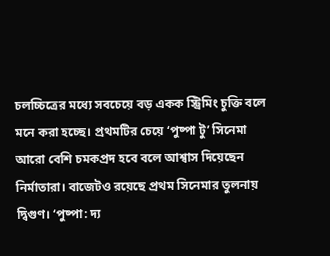চলচ্চিত্রের মধ্যে সবচেয়ে বড় একক স্ট্রিমিং চুক্তি বলে মনে করা হচ্ছে। প্রথমটির চেয়ে ‘পুষ্পা টু’ সিনেমা আরো বেশি চমকপ্রদ হবে বলে আশ্বাস দিয়েছেন নির্মাতারা। বাজেটও রয়েছে প্রথম সিনেমার তুলনায় দ্বিগুণ। ‘পুষ্পা: দ্য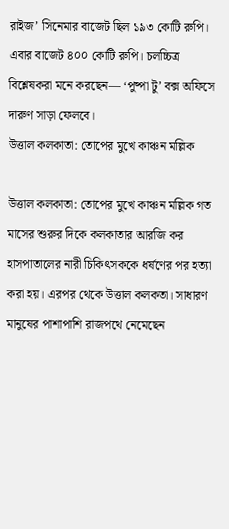রাইজ’ সিনেমার বাজেট ছিল ১৯৩ কোটি রুপি। এবার বাজেট ৪০০ কোটি রুপি। চলচ্চিত্র বিশ্লেষকরা মনে করছেন— ‘পুষ্পা টু’ বক্স অফিসে দারুণ সাড়া ফেলবে।
উত্তাল কলকাতা: তোপের মুখে কাঞ্চন মল্লিক

উত্তাল কলকাতা: তোপের মুখে কাঞ্চন মল্লিক গত মাসের শুরুর দিকে কলকাতার আরজি কর হাসপাতালের নারী চিকিৎসককে ধর্ষণের পর হত্যা করা হয়। এরপর থেকে উত্তাল কলকতা। সাধারণ মানুষের পাশাপাশি রাজপথে নেমেছেন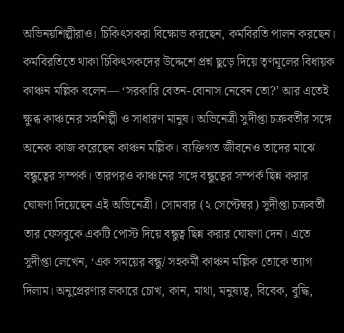অভিনয়শিল্পীরাও। চিকিৎসকরা বিক্ষোভ করছেন, কর্মবিরতি পালন করছেন। কর্মবিরতিতে থাকা চিকিৎসকদের উদ্দেশে প্রশ্ন ছুড়ে দিয়ে তৃণমূলের বিধায়ক কাঞ্চন মল্লিক বলেন— ‘সরকারি বেতন-বোনাস নেবেন তো?’ আর এতেই ক্ষুব্ধ কাঞ্চনের সহশিল্পী ও সাধারণ মানুষ। অভিনেত্রী সুদীপ্তা চক্রবর্তীর সঙ্গে অনেক কাজ করেছেন কাঞ্চন মল্লিক। ব্যক্তিগত জীবনেও তাদের মাঝে বন্ধুত্বের সম্পর্ক। তারপরও কাঞ্চনের সঙ্গে বন্ধুত্বের সম্পর্ক ছিন্ন করার ঘোষণা দিয়েছেন এই অভিনেত্রী। সোমবার (২ সেপ্টেম্বর) সুদীপ্তা চক্রবর্তী তার ফেসবুকে একটি পোস্ট দিয়ে বন্ধুত্ব ছিন্ন করার ঘোষণা দেন। এতে সুদীপ্তা লেখেন, ‘এক সময়ের বন্ধু/ সহকর্মী কাঞ্চন মল্লিক তোকে ত্যাগ দিলাম। অনুপ্রেরণার লকারে চোখ, কান, মাথা, মনুষ্যত্ব, বিবেক, বুদ্ধি,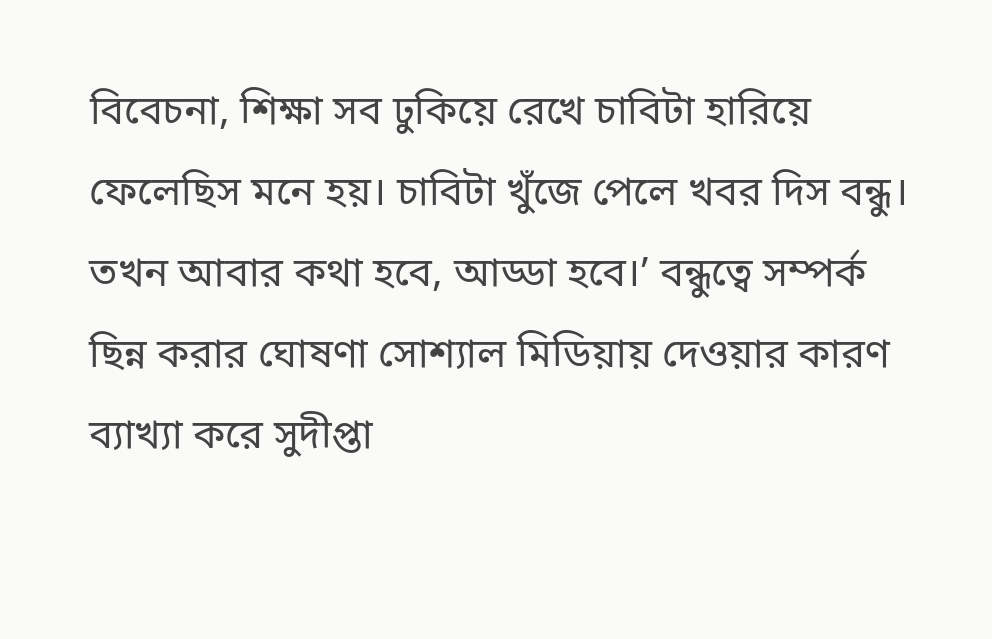বিবেচনা, শিক্ষা সব ঢুকিয়ে রেখে চাবিটা হারিয়ে ফেলেছিস মনে হয়। চাবিটা খুঁজে পেলে খবর দিস বন্ধু। তখন আবার কথা হবে, আড্ডা হবে।’ বন্ধুত্বে সম্পর্ক ছিন্ন করার ঘোষণা সোশ্যাল মিডিয়ায় দেওয়ার কারণ ব্যাখ্যা করে সুদীপ্তা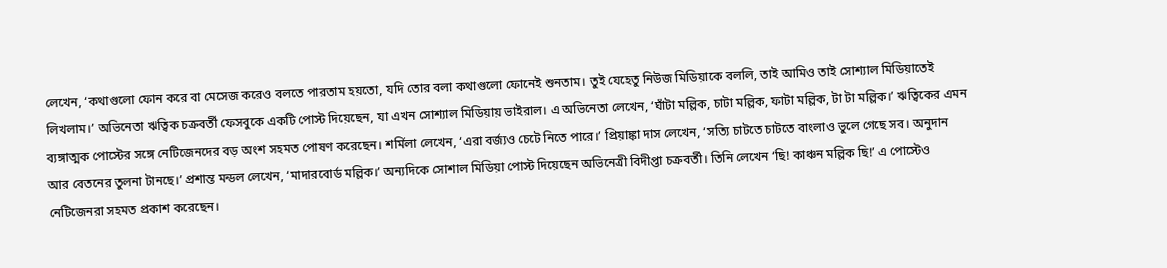লেখেন, ‘কথাগুলো ফোন করে বা মেসেজ করেও বলতে পারতাম হয়তো, যদি তোর বলা কথাগুলো ফোনেই শুনতাম। তুই যেহেতু নিউজ মিডিয়াকে বললি, তাই আমিও তাই সোশ্যাল মিডিয়াতেই লিখলাম।’ অভিনেতা ঋত্বিক চক্রবর্তী ফেসবুকে একটি পোস্ট দিয়েছেন, যা এখন সোশ্যাল মিডিয়ায় ভাইরাল। এ অভিনেতা লেখেন, ‘ঘাঁটা মল্লিক, চাটা মল্লিক, ফাটা মল্লিক, টা টা মল্লিক।’ ঋত্বিকের এমন ব্যঙ্গাত্মক পোস্টের সঙ্গে নেটিজেনদের বড় অংশ সহমত পোষণ করেছেন। শর্মিলা লেখেন, ‘এরা বর্জ্যও চেটে নিতে পারে।’ প্রিয়াঙ্কা দাস লেখেন, ‘সত্যি চাটতে চাটতে বাংলাও ভুলে গেছে সব। অনুদান আর বেতনের তুলনা টানছে।’ প্রশান্ত মন্ডল লেখেন, ‘মাদারবোর্ড মল্লিক।’ অন্যদিকে সোশাল মিডিয়া পোস্ট দিয়েছেন অভিনেত্রী বিদীপ্তা চক্রবর্তী। তিনি লেখেন ‘ছি! কাঞ্চন মল্লিক ছি!’ এ পোস্টেও নেটিজেনরা সহমত প্রকাশ করেছেন।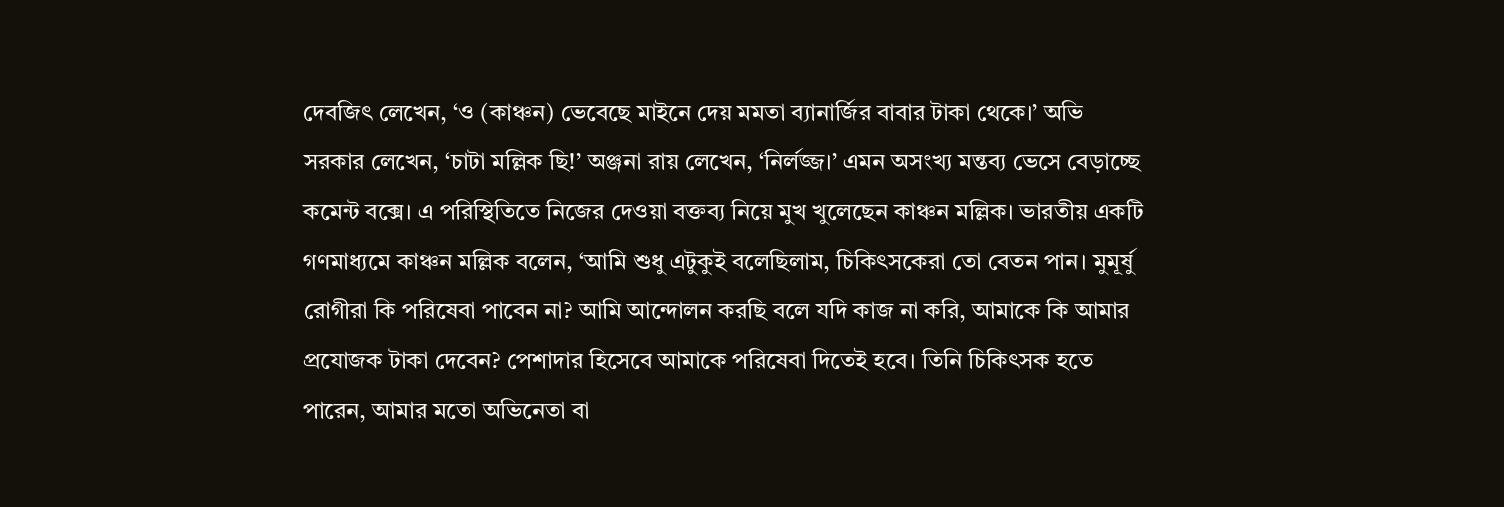দেবজিৎ লেখেন, ‘ও (কাঞ্চন) ভেবেছে মাইনে দেয় মমতা ব্যানার্জির বাবার টাকা থেকে।’ অভি সরকার লেখেন, ‘চাটা মল্লিক ছি!’ অঞ্জনা রায় লেখেন, ‘নির্লজ্জ।’ এমন অসংখ্য মন্তব্য ভেসে বেড়াচ্ছে কমেন্ট বক্সে। এ পরিস্থিতিতে নিজের দেওয়া বক্তব্য নিয়ে মুখ খুলেছেন কাঞ্চন মল্লিক। ভারতীয় একটি গণমাধ্যমে কাঞ্চন মল্লিক বলেন, ‘আমি শুধু এটুকুই বলেছিলাম, চিকিৎসকেরা তো বেতন পান। মুমূর্ষু রোগীরা কি পরিষেবা পাবেন না? আমি আন্দোলন করছি বলে যদি কাজ না করি, আমাকে কি আমার প্রযোজক টাকা দেবেন? পেশাদার হিসেবে আমাকে পরিষেবা দিতেই হবে। তিনি চিকিৎসক হতে পারেন, আমার মতো অভিনেতা বা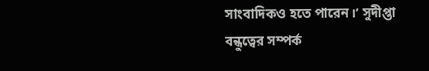সাংবাদিকও হতে পারেন।’ সুদীপ্তা বন্ধুত্বের সম্পর্ক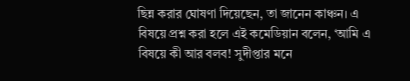ছিন্ন করার ঘোষণা দিয়েছেন, তা জানেন কাঞ্চন। এ বিষয়ে প্রশ্ন করা হলে এই কমেডিয়ান বলেন, ‘আমি এ বিষয়ে কী আর বলব! সুদীপ্তার মনে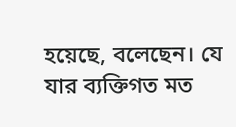হয়েছে, বলেছেন। যে যার ব্যক্তিগত মত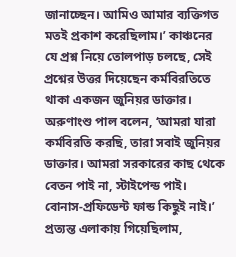জানাচ্ছেন। আমিও আমার ব্যক্তিগত মতই প্রকাশ করেছিলাম।’ কাঞ্চনের যে প্রশ্ন নিয়ে তোলপাড় চলছে, সেই প্রশ্নের উত্তর দিয়েছেন কর্মবিরতিতে থাকা একজন জুনিয়র ডাক্তার। অরুণাংশু পাল বলেন, ‘আমরা যারা কর্মবিরতি করছি, তারা সবাই জুনিয়র ডাক্তার। আমরা সরকারের কাছ থেকে বেতন পাই না, স্টাইপেন্ড পাই। বোনাস-প্রফিডেন্ট ফান্ড কিছুই নাই।’
প্রত্যন্ত এলাকায় গিয়েছিলাম,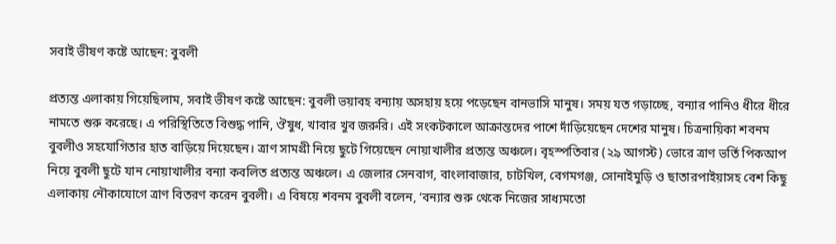সবাই ভীষণ কষ্টে আছেন: বুবলী

প্রত্যন্ত এলাকায় গিয়েছিলাম, সবাই ভীষণ কষ্টে আছেন: বুবলী ভয়াবহ বন্যায় অসহায় হয়ে পড়েছেন বানভাসি মানুষ। সময় যত গড়াচ্ছে, বন্যার পানিও ধীরে ধীরে নামতে শুরু করেছে। এ পরিস্থিতিতে বিশুদ্ধ পানি, ঔষুধ, খাবার খুব জরুরি। এই সংকটকালে আক্রান্তদের পাশে দাঁড়িয়েছেন দেশের মানুষ। চিত্রনায়িকা শবনম বুবলীও সহযোগিতার হাত বাড়িয়ে দিয়েছেন। ত্রাণ সামগ্রী নিয়ে ছুটে গিয়েছেন নোয়াখালীর প্রত্যন্ত অঞ্চলে। বৃহস্পতিবার (২৯ আগস্ট) ভোরে ত্রাণ ভর্তি পিকআপ নিয়ে বুবলী ছুটে যান নোয়াখালীর বন্যা কবলিত প্রত্যন্ত অঞ্চলে। এ জেলার সেনবাগ, বাংলাবাজার, চাটখিল, বেগমগঞ্জ, সোনাইমুড়ি ও ছাতারপাইয়াসহ বেশ কিছু এলাকায় নৌকাযোগে ত্রাণ বিতরণ করেন বুবলী। এ বিষয়ে শবনম বুবলী বলেন, ‘বন্যার শুরু থেকে নিজের সাধ্যমতো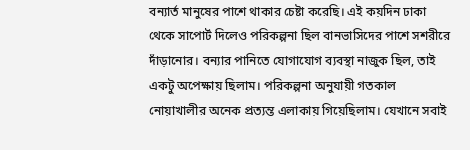বন্যার্ত মানুষের পাশে থাকার চেষ্টা করেছি। এই কয়দিন ঢাকা থেকে সাপোর্ট দিলেও পরিকল্পনা ছিল বানভাসিদের পাশে সশরীরে দাঁড়ানোর। বন্যার পানিতে যোগাযোগ ব্যবস্থা নাজুক ছিল, তাই একটু অপেক্ষায় ছিলাম। পরিকল্পনা অনুযায়ী গতকাল নোয়াখালীর অনেক প্রত্যন্ত এলাকায় গিয়েছিলাম। যেখানে সবাই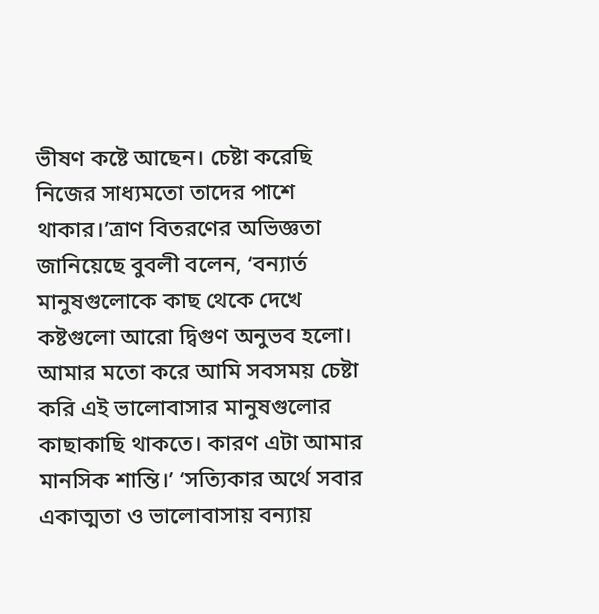ভীষণ কষ্টে আছেন। চেষ্টা করেছি নিজের সাধ্যমতো তাদের পাশে থাকার।’ত্রাণ বিতরণের অভিজ্ঞতা জানিয়েছে বুবলী বলেন, ‘বন্যার্ত মানুষগুলোকে কাছ থেকে দেখে কষ্টগুলো আরো দ্বিগুণ অনুভব হলো। আমার মতো করে আমি সবসময় চেষ্টা করি এই ভালোবাসার মানুষগুলোর কাছাকাছি থাকতে। কারণ এটা আমার মানসিক শান্তি।’ ‘সত্যিকার অর্থে সবার একাত্মতা ও ভালোবাসায় বন্যায়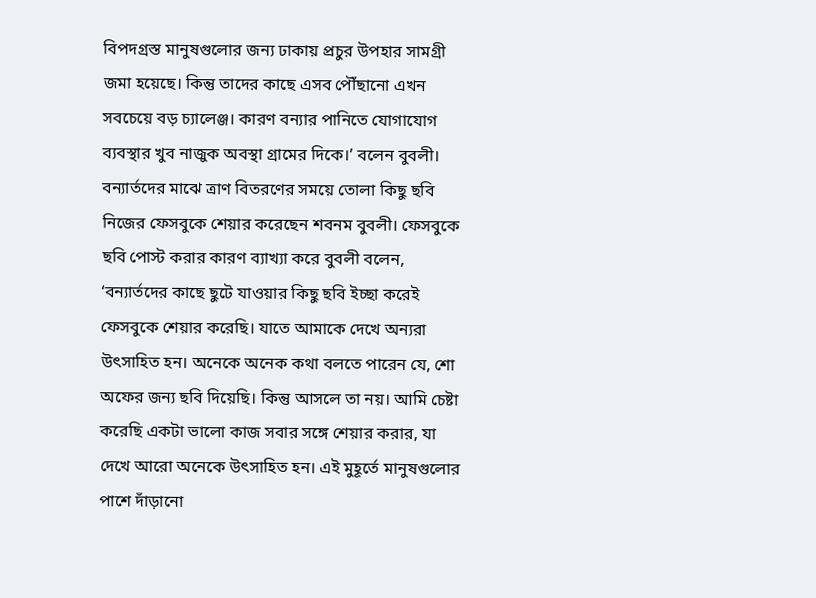বিপদগ্রস্ত মানুষগুলোর জন্য ঢাকায় প্রচুর উপহার সামগ্রী জমা হয়েছে। কিন্তু তাদের কাছে এসব পৌঁছানো এখন সবচেয়ে বড় চ্যালেঞ্জ। কারণ বন্যার পানিতে যোগাযোগ ব্যবস্থার খুব নাজুক অবস্থা গ্রামের দিকে।’ বলেন বুবলী। বন্যার্তদের মাঝে ত্রাণ বিতরণের সময়ে তোলা কিছু ছবি নিজের ফেসবুকে শেয়ার করেছেন শবনম বুবলী। ফেসবুকে ছবি পোস্ট করার কারণ ব্যাখ্যা করে বুবলী বলেন, ‘বন্যার্তদের কাছে ছুটে যাওয়ার কিছু ছবি ইচ্ছা করেই ফেসবুকে শেয়ার করেছি। যাতে আমাকে দেখে অন্যরা উৎসাহিত হন। অনেকে অনেক কথা বলতে পারেন যে, শো অফের জন্য ছবি দিয়েছি। কিন্তু আসলে তা নয়। আমি চেষ্টা করেছি একটা ভালো কাজ সবার সঙ্গে শেয়ার করার, যা দেখে আরো অনেকে উৎসাহিত হন। এই মুহূর্তে মানুষগুলোর পাশে দাঁড়ানো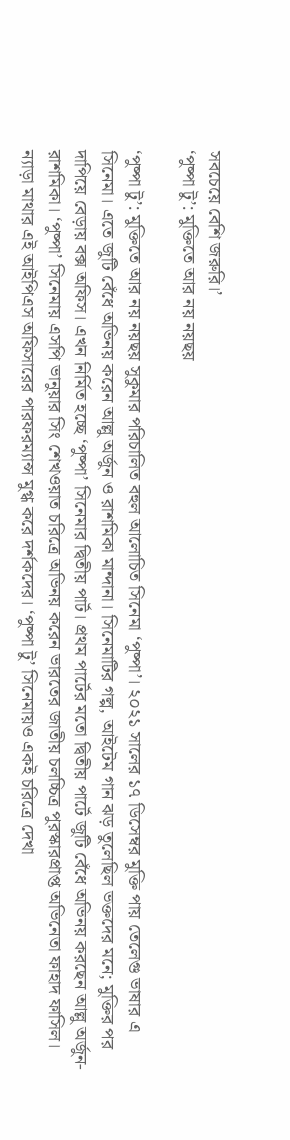সবচেয়ে বেশি জরুরি।’
‘পুষ্পা টু’: মুক্তিতে আর নয় নয়ছয়

‘পুষ্পা টু’: মুক্তিতে আর নয় নয়ছয় সুকুমার পরিচালিত বহুল আলোচিত সিনেমা ‘পুষ্পা’। ২০২১ সালের ১৭ ডিসেম্বর মুক্তি পায় তেলেগু ভাষার এ সিনেমা। এতে জুটি বেঁধে অভিনয় করেন আল্লু অর্জুন ও রাশমিকা মান্দানা। সিনেমাটির গল্প, আইটেম গান ঝড় তুলেছিল ভক্তদের মনে; মুক্তির পর দাপিয়ে বেড়ায় বক্স অফিস। এখন নির্মিত হচ্ছে ‘পুষ্পা’ সিনেমার দ্বিতীয় পার্ট। প্রথম পার্টের মতো দ্বিতীয় পার্টে জুটি বেঁধে অভিনয় করছেন আল্লু অর্জুন-রাশমিকা। ‘পুষ্পা’ সিনেমায় এসপি ভানুয়ার সিং শেখওয়াত চরিত্রে অভিনয় করেন ভারতের জাতীয় চলচ্চিত্র পুরস্কারপ্রাপ্ত অভিনেতা ফাহাদ ফাসিল। ন্যাড়া মাথার এই আইপিএস অফিসারের পারফরম্যান্স মুগ্ধ করে দর্শকদের। ‘পুষ্পা টু’ সিনেমায়ও একই চরিত্রে দেখা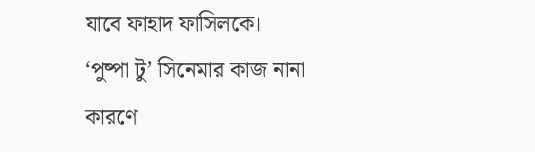যাবে ফাহাদ ফাসিলকে। ‘পুষ্পা টু’ সিনেমার কাজ নানা কারণে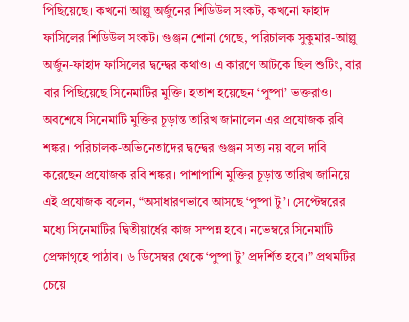পিছিয়েছে। কখনো আল্লু অর্জুনের শিডিউল সংকট, কখনো ফাহাদ ফাসিলের শিডিউল সংকট। গুঞ্জন শোনা গেছে, পরিচালক সুকুমার-আল্লু অর্জুন-ফাহাদ ফাসিলের দ্বন্দ্বের কথাও। এ কারণে আটকে ছিল শুটিং, বার বার পিছিয়েছে সিনেমাটির মুক্তি। হতাশ হয়েছেন ‘পুষ্পা’ ভক্তরাও। অবশেষে সিনেমাটি মুক্তির চূড়ান্ত তারিখ জানালেন এর প্রযোজক রবি শঙ্কর। পরিচালক-অভিনেতাদের দ্বন্দ্বের গুঞ্জন সত্য নয় বলে দাবি করেছেন প্রযোজক রবি শঙ্কর। পাশাপাশি মুক্তির চূড়ান্ত তারিখ জানিয়ে এই প্রযোজক বলেন, “অসাধারণভাবে আসছে ‘পুষ্পা টু’। সেপ্টেম্বরের মধ্যে সিনেমাটির দ্বিতীয়ার্ধের কাজ সম্পন্ন হবে। নভেম্বরে সিনেমাটি প্রেক্ষাগৃহে পাঠাব। ৬ ডিসেম্বর থেকে ‘পুষ্পা টু’ প্রদর্শিত হবে।” প্রথমটির চেয়ে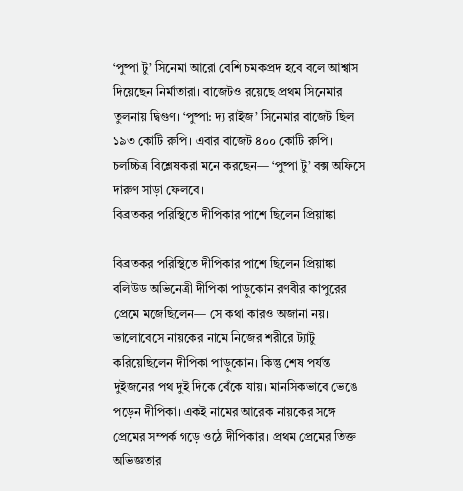‘পুষ্পা টু’ সিনেমা আরো বেশি চমকপ্রদ হবে বলে আশ্বাস দিয়েছেন নির্মাতারা। বাজেটও রয়েছে প্রথম সিনেমার তুলনায় দ্বিগুণ। ‘পুষ্পা: দ্য রাইজ’ সিনেমার বাজেট ছিল ১৯৩ কোটি রুপি। এবার বাজেট ৪০০ কোটি রুপি। চলচ্চিত্র বিশ্লেষকরা মনে করছেন— ‘পুষ্পা টু’ বক্স অফিসে দারুণ সাড়া ফেলবে।
বিব্রতকর পরিস্থিতে দীপিকার পাশে ছিলেন প্রিয়াঙ্কা

বিব্রতকর পরিস্থিতে দীপিকার পাশে ছিলেন প্রিয়াঙ্কা বলিউড অভিনেত্রী দীপিকা পাড়ুকোন রণবীর কাপুরের প্রেমে মজেছিলেন— সে কথা কারও অজানা নয়। ভালোবেসে নায়কের নামে নিজের শরীরে ট্যাটু করিয়েছিলেন দীপিকা পাড়ুকোন। কিন্তু শেষ পর্যন্ত দুইজনের পথ দুই দিকে বেঁকে যায়। মানসিকভাবে ভেঙে পড়েন দীপিকা। একই নামের আরেক নায়কের সঙ্গে প্রেমের সম্পর্ক গড়ে ওঠে দীপিকার। প্রথম প্রেমের তিক্ত অভিজ্ঞতার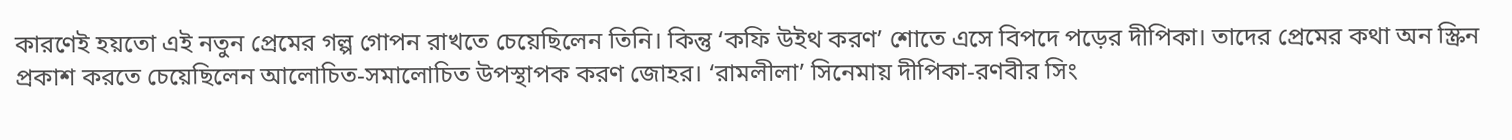কারণেই হয়তো এই নতুন প্রেমের গল্প গোপন রাখতে চেয়েছিলেন তিনি। কিন্তু ‘কফি উইথ করণ’ শোতে এসে বিপদে পড়ের দীপিকা। তাদের প্রেমের কথা অন স্ক্রিন প্রকাশ করতে চেয়েছিলেন আলোচিত-সমালোচিত উপস্থাপক করণ জোহর। ‘রামলীলা’ সিনেমায় দীপিকা-রণবীর সিং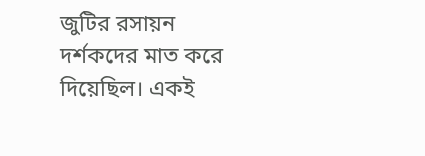জুটির রসায়ন দর্শকদের মাত করে দিয়েছিল। একই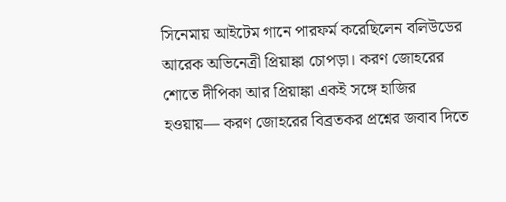সিনেমায় আইটেম গানে পারফর্ম করেছিলেন বলিউডের আরেক অভিনেত্রী প্রিয়াঙ্কা চোপড়া। করণ জোহরের শোতে দীপিকা আর প্রিয়াঙ্কা একই সঙ্গে হাজির হওয়ায়— করণ জোহরের বিব্রতকর প্রশ্নের জবাব দিতে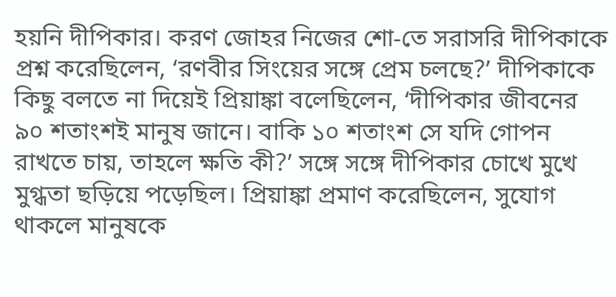হয়নি দীপিকার। করণ জোহর নিজের শো-তে সরাসরি দীপিকাকে প্রশ্ন করেছিলেন, ‘রণবীর সিংয়ের সঙ্গে প্রেম চলছে?’ দীপিকাকে কিছু বলতে না দিয়েই প্রিয়াঙ্কা বলেছিলেন, ‘দীপিকার জীবনের ৯০ শতাংশই মানুষ জানে। বাকি ১০ শতাংশ সে যদি গোপন রাখতে চায়, তাহলে ক্ষতি কী?’ সঙ্গে সঙ্গে দীপিকার চোখে মুখে মুগ্ধতা ছড়িয়ে পড়েছিল। প্রিয়াঙ্কা প্রমাণ করেছিলেন, সুযোগ থাকলে মানুষকে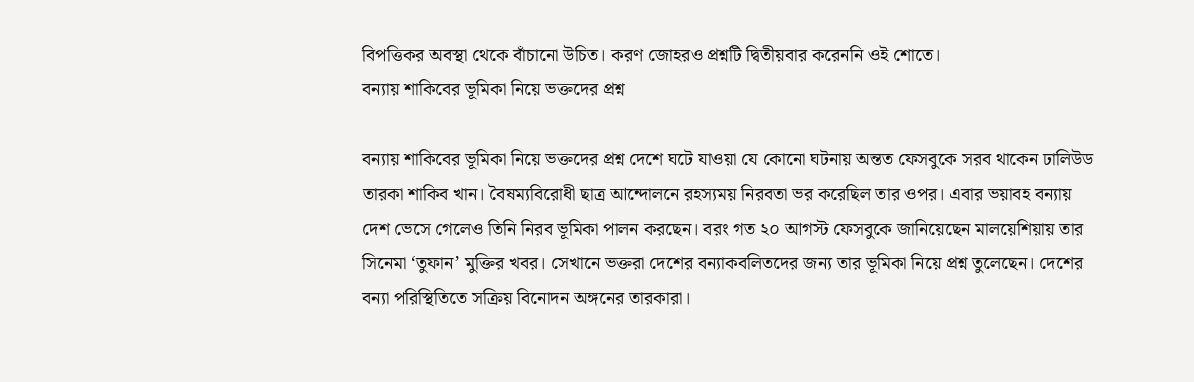বিপত্তিকর অবস্থা থেকে বাঁচানো উচিত। করণ জোহরও প্রশ্নটি দ্বিতীয়বার করেননি ওই শোতে।
বন্যায় শাকিবের ভূমিকা নিয়ে ভক্তদের প্রশ্ন

বন্যায় শাকিবের ভূমিকা নিয়ে ভক্তদের প্রশ্ন দেশে ঘটে যাওয়া যে কোনো ঘটনায় অন্তত ফেসবুকে সরব থাকেন ঢালিউড তারকা শাকিব খান। বৈষম্যবিরোধী ছাত্র আন্দোলনে রহস্যময় নিরবতা ভর করেছিল তার ওপর। এবার ভয়াবহ বন্যায় দেশ ভেসে গেলেও তিনি নিরব ভূমিকা পালন করছেন। বরং গত ২০ আগস্ট ফেসবুকে জানিয়েছেন মালয়েশিয়ায় তার সিনেমা ‘তুফান’ মুক্তির খবর। সেখানে ভক্তরা দেশের বন্যাকবলিতদের জন্য তার ভূমিকা নিয়ে প্রশ্ন তুলেছেন। দেশের বন্যা পরিস্থিতিতে সক্রিয় বিনোদন অঙ্গনের তারকারা।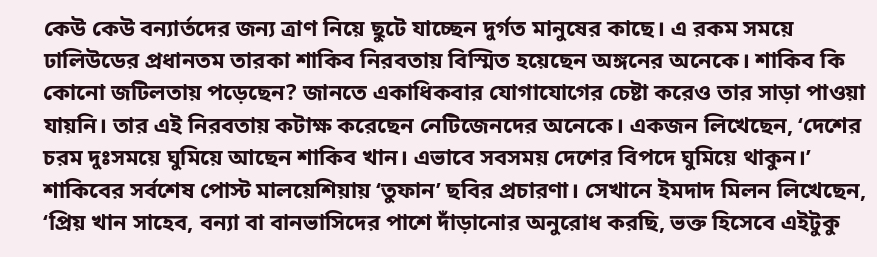কেউ কেউ বন্যার্তদের জন্য ত্রাণ নিয়ে ছুটে যাচ্ছেন দুর্গত মানুষের কাছে। এ রকম সময়ে ঢালিউডের প্রধানতম তারকা শাকিব নিরবতায় বিস্মিত হয়েছেন অঙ্গনের অনেকে। শাকিব কি কোনো জটিলতায় পড়েছেন? জানতে একাধিকবার যোগাযোগের চেষ্টা করেও তার সাড়া পাওয়া যায়নি। তার এই নিরবতায় কটাক্ষ করেছেন নেটিজেনদের অনেকে। একজন লিখেছেন, ‘দেশের চরম দুঃসময়ে ঘুমিয়ে আছেন শাকিব খান। এভাবে সবসময় দেশের বিপদে ঘুমিয়ে থাকুন।’ শাকিবের সর্বশেষ পোস্ট মালয়েশিয়ায় ‘তুফান’ ছবির প্রচারণা। সেখানে ইমদাদ মিলন লিখেছেন, ‘প্রিয় খান সাহেব, বন্যা বা বানভাসিদের পাশে দাঁড়ানোর অনুরোধ করছি, ভক্ত হিসেবে এইটুকু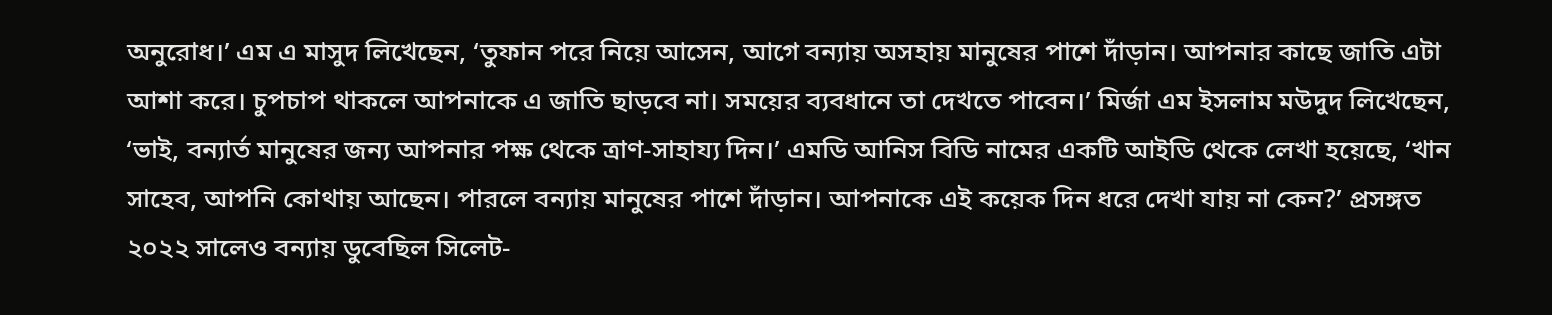অনুরোধ।’ এম এ মাসুদ লিখেছেন, ‘তুফান পরে নিয়ে আসেন, আগে বন্যায় অসহায় মানুষের পাশে দাঁড়ান। আপনার কাছে জাতি এটা আশা করে। চুপচাপ থাকলে আপনাকে এ জাতি ছাড়বে না। সময়ের ব্যবধানে তা দেখতে পাবেন।’ মির্জা এম ইসলাম মউদুদ লিখেছেন, ‘ভাই, বন্যার্ত মানুষের জন্য আপনার পক্ষ থেকে ত্রাণ-সাহায্য দিন।’ এমডি আনিস বিডি নামের একটি আইডি থেকে লেখা হয়েছে, ‘খান সাহেব, আপনি কোথায় আছেন। পারলে বন্যায় মানুষের পাশে দাঁড়ান। আপনাকে এই কয়েক দিন ধরে দেখা যায় না কেন?’ প্রসঙ্গত ২০২২ সালেও বন্যায় ডুবেছিল সিলেট-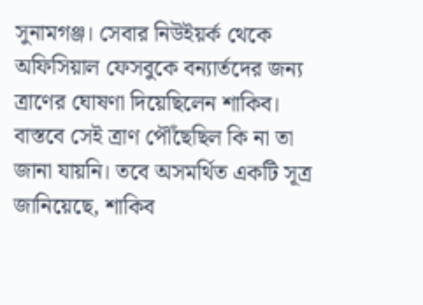সুনামগঞ্জ। সেবার নিউইয়র্ক থেকে অফিসিয়াল ফেসবুকে বন্যার্তদের জন্য ত্রাণের ঘোষণা দিয়েছিলেন শাকিব। বাস্তবে সেই ত্রাণ পৌঁছেছিল কি না তা জানা যায়নি। তবে অসমর্থিত একটি সূত্র জানিয়েছে, শাকিব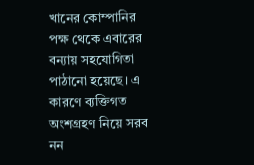খানের কোম্পানির পক্ষ থেকে এবারের বন্যায় সহযোগিতা পাঠানো হয়েছে। এ কারণে ব্যক্তিগত অংশগ্রহণ নিয়ে সরব নন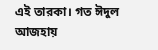এই তারকা। গত ঈদুল আজহায়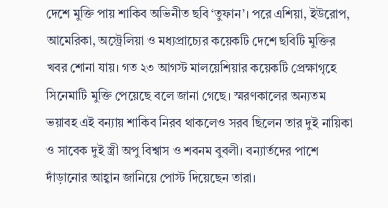দেশে মুক্তি পায় শাকিব অভিনীত ছবি ‘তুফান’। পরে এশিয়া, ইউরোপ, আমেরিকা, অস্ট্রেলিয়া ও মধ্যপ্রাচ্যের কয়েকটি দেশে ছবিটি মুক্তির খবর শোনা যায়। গত ২৩ আগস্ট মালয়েশিয়ার কয়েকটি প্রেক্ষাগৃহে সিনেমাটি মুক্তি পেয়েছে বলে জানা গেছে। স্মরণকালের অন্যতম ভয়াবহ এই বন্যায় শাকিব নিরব থাকলেও সরব ছিলেন তার দুই নায়িকা ও সাবেক দুই স্ত্রী অপু বিশ্বাস ও শবনম বুবলী। বন্যার্তদের পাশে দাঁড়ানোর আহ্বান জানিয়ে পোস্ট দিয়েছেন তারা।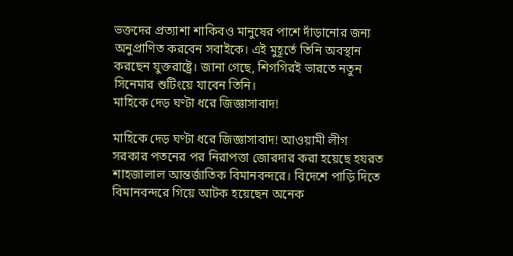ভক্তদের প্রত্যাশা শাকিবও মানুষের পাশে দাঁড়ানোর জন্য অনুপ্রাণিত করবেন সবাইকে। এই মুহূর্তে তিনি অবস্থান করছেন যুক্তরাষ্ট্রে। জানা গেছে, শিগগিরই ভারতে নতুন সিনেমার শুটিংয়ে যাবেন তিনি।
মাহিকে দেড় ঘণ্টা ধরে জিজ্ঞাসাবাদ!

মাহিকে দেড় ঘণ্টা ধরে জিজ্ঞাসাবাদ! আওয়ামী লীগ সরকার পতনের পর নিরাপত্তা জোরদার করা হয়েছে হযরত শাহজালাল আন্তর্জাতিক বিমানবন্দরে। বিদেশে পাড়ি দিতে বিমানবন্দরে গিয়ে আটক হয়েছেন অনেক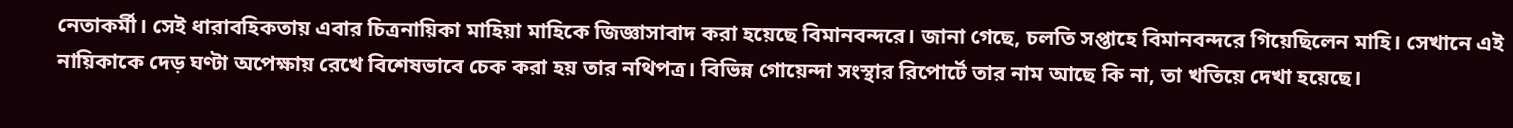নেতাকর্মী। সেই ধারাবহিকতায় এবার চিত্রনায়িকা মাহিয়া মাহিকে জিজ্ঞাসাবাদ করা হয়েছে বিমানবন্দরে। জানা গেছে, চলতি সপ্তাহে বিমানবন্দরে গিয়েছিলেন মাহি। সেখানে এই নায়িকাকে দেড় ঘণ্টা অপেক্ষায় রেখে বিশেষভাবে চেক করা হয় তার নথিপত্র। বিভিন্ন গোয়েন্দা সংস্থার রিপোর্টে তার নাম আছে কি না, তা খতিয়ে দেখা হয়েছে।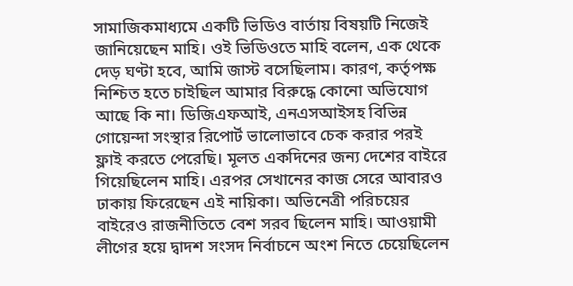সামাজিকমাধ্যমে একটি ভিডিও বার্তায় বিষয়টি নিজেই জানিয়েছেন মাহি। ওই ভিডিওতে মাহি বলেন, এক থেকে দেড় ঘণ্টা হবে, আমি জাস্ট বসেছিলাম। কারণ, কর্তৃপক্ষ নিশ্চিত হতে চাইছিল আমার বিরুদ্ধে কোনো অভিযোগ আছে কি না। ডিজিএফআই, এনএসআইসহ বিভিন্ন গোয়েন্দা সংস্থার রিপোর্ট ভালোভাবে চেক করার পরই ফ্লাই করতে পেরেছি। মূলত একদিনের জন্য দেশের বাইরে গিয়েছিলেন মাহি। এরপর সেখানের কাজ সেরে আবারও ঢাকায় ফিরেছেন এই নায়িকা। অভিনেত্রী পরিচয়ের বাইরেও রাজনীতিতে বেশ সরব ছিলেন মাহি। আওয়ামী লীগের হয়ে দ্বাদশ সংসদ নির্বাচনে অংশ নিতে চেয়েছিলেন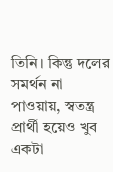তিনি। কিন্তু দলের সমর্থন না পাওয়ায়, স্বতন্ত্র প্রার্থী হয়েও খুব একটা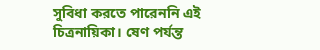সুবিধা করতে পারেননি এই চিত্রনায়িকা। ষেণ পর্যন্ত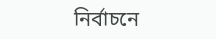নির্বাচনে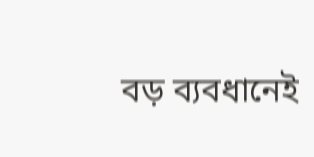বড় ব্যবধানেই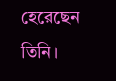হেরেছেন তিনি।